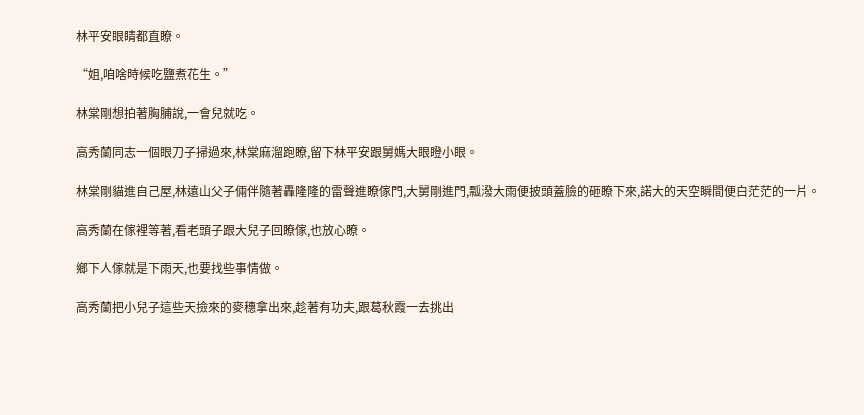林平安眼睛都直瞭。

“姐,咱啥時候吃鹽煮花生。”

林棠剛想拍著胸脯說,一會兒就吃。

高秀蘭同志一個眼刀子掃過來,林棠麻溜跑瞭,留下林平安跟舅媽大眼瞪小眼。

林棠剛貓進自己屋,林遠山父子倆伴隨著轟隆隆的雷聲進瞭傢門,大舅剛進門,瓢潑大雨便披頭蓋臉的砸瞭下來,諾大的天空瞬間便白茫茫的一片。

高秀蘭在傢裡等著,看老頭子跟大兒子回瞭傢,也放心瞭。

鄉下人傢就是下雨天,也要找些事情做。

高秀蘭把小兒子這些天撿來的麥穗拿出來,趁著有功夫,跟葛秋霞一去挑出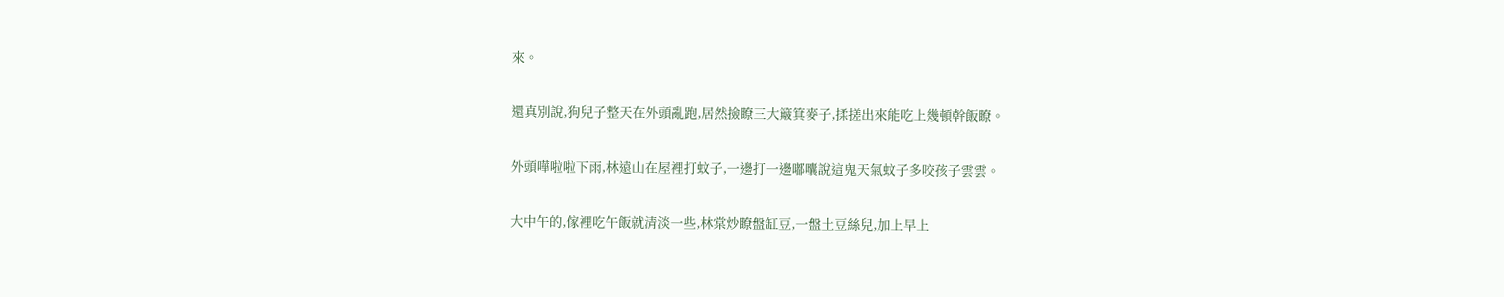來。

還真別說,狗兒子整天在外頭亂跑,居然撿瞭三大簸箕麥子,揉搓出來能吃上幾頓幹飯瞭。

外頭嘩啦啦下雨,林遠山在屋裡打蚊子,一邊打一邊嘟囔說這鬼天氣蚊子多咬孩子雲雲。

大中午的,傢裡吃午飯就清淡一些,林棠炒瞭盤缸豆,一盤土豆絲兒,加上早上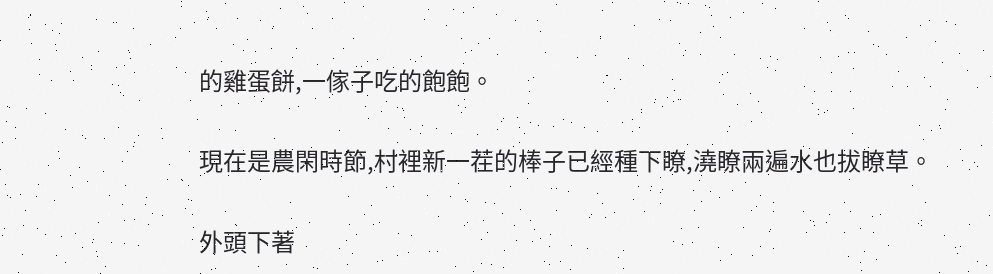的雞蛋餅,一傢子吃的飽飽。

現在是農閑時節,村裡新一茬的棒子已經種下瞭,澆瞭兩遍水也拔瞭草。

外頭下著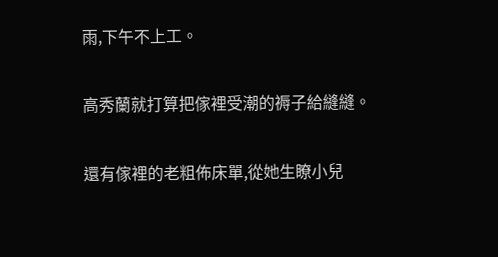雨,下午不上工。

高秀蘭就打算把傢裡受潮的褥子給縫縫。

還有傢裡的老粗佈床單,從她生瞭小兒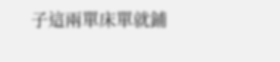子這兩單床單就鋪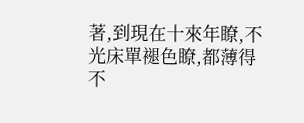著,到現在十來年瞭,不光床單褪色瞭,都薄得不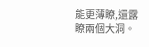能更薄瞭,還露瞭兩個大洞。